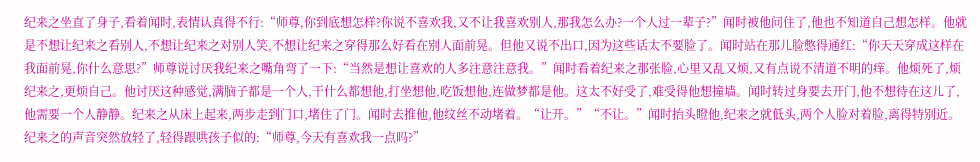纪来之坐直了身子,看着闻时,表情认真得不行:“师尊,你到底想怎样?你说不喜欢我,又不让我喜欢别人,那我怎么办?一个人过一辈子?”闻时被他问住了,他也不知道自己想怎样。他就是不想让纪来之看别人,不想让纪来之对别人笑,不想让纪来之穿得那么好看在别人面前晃。但他又说不出口,因为这些话太不要脸了。闻时站在那儿脸憋得通红:“你天天穿成这样在我面前晃,你什么意思?”师尊说讨厌我纪来之嘴角弯了一下:“当然是想让喜欢的人多注意注意我。”闻时看着纪来之那张脸,心里又乱又烦,又有点说不清道不明的痒。他烦死了,烦纪来之,更烦自己。他讨厌这种感觉,满脑子都是一个人,干什么都想他,打坐想他,吃饭想他,连做梦都是他。这太不好受了,难受得他想撞墙。闻时转过身要去开门,他不想待在这儿了,他需要一个人静静。纪来之从床上起来,两步走到门口,堵住了门。闻时去推他,他纹丝不动堵着。“让开。”“不让。”闻时抬头瞪他,纪来之就低头,两个人脸对着脸,离得特别近。纪来之的声音突然放轻了,轻得跟哄孩子似的:“师尊,今天有喜欢我一点吗?”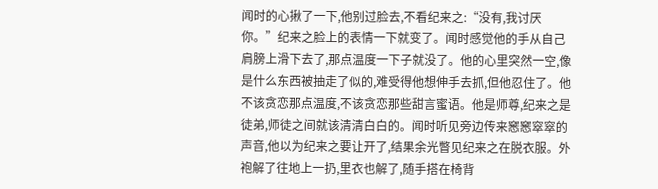闻时的心揪了一下,他别过脸去,不看纪来之:“没有,我讨厌你。”纪来之脸上的表情一下就变了。闻时感觉他的手从自己肩膀上滑下去了,那点温度一下子就没了。他的心里突然一空,像是什么东西被抽走了似的,难受得他想伸手去抓,但他忍住了。他不该贪恋那点温度,不该贪恋那些甜言蜜语。他是师尊,纪来之是徒弟,师徒之间就该清清白白的。闻时听见旁边传来窸窸窣窣的声音,他以为纪来之要让开了,结果余光瞥见纪来之在脱衣服。外袍解了往地上一扔,里衣也解了,随手搭在椅背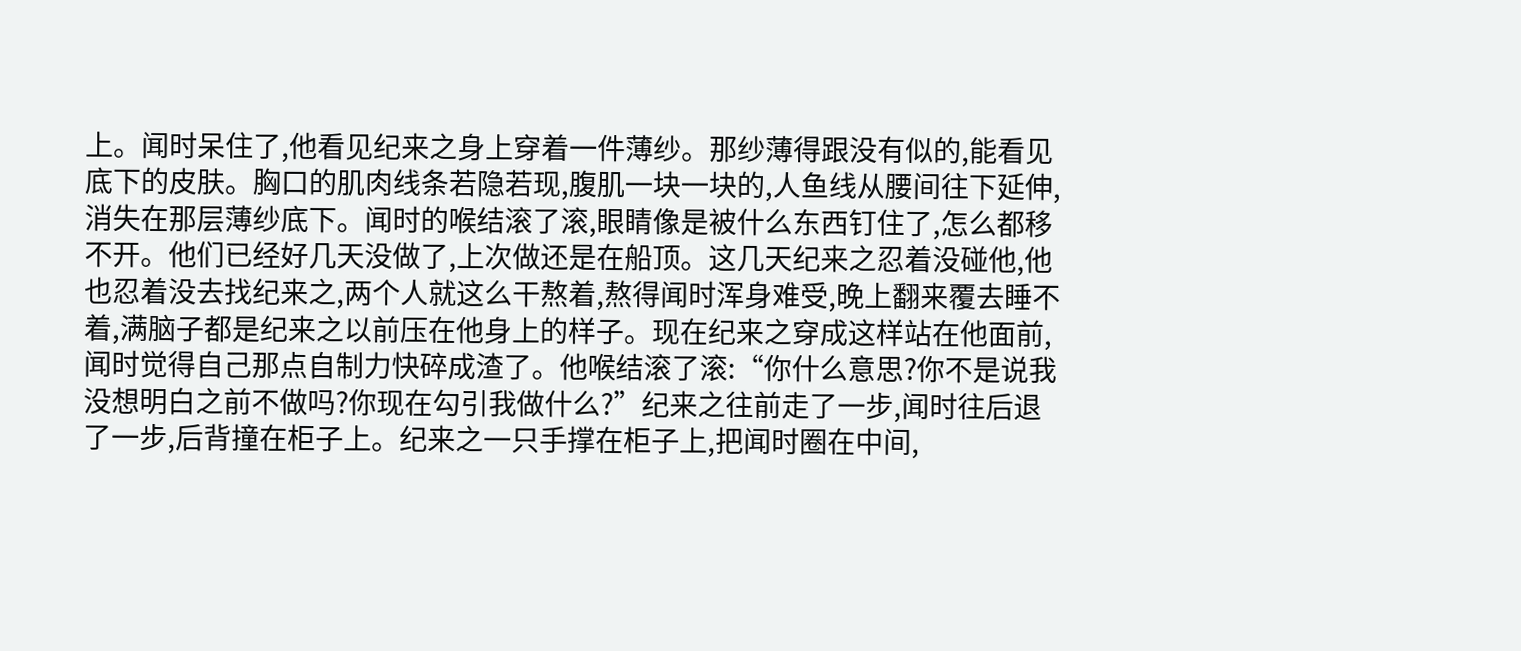上。闻时呆住了,他看见纪来之身上穿着一件薄纱。那纱薄得跟没有似的,能看见底下的皮肤。胸口的肌肉线条若隐若现,腹肌一块一块的,人鱼线从腰间往下延伸,消失在那层薄纱底下。闻时的喉结滚了滚,眼睛像是被什么东西钉住了,怎么都移不开。他们已经好几天没做了,上次做还是在船顶。这几天纪来之忍着没碰他,他也忍着没去找纪来之,两个人就这么干熬着,熬得闻时浑身难受,晚上翻来覆去睡不着,满脑子都是纪来之以前压在他身上的样子。现在纪来之穿成这样站在他面前,闻时觉得自己那点自制力快碎成渣了。他喉结滚了滚:“你什么意思?你不是说我没想明白之前不做吗?你现在勾引我做什么?”纪来之往前走了一步,闻时往后退了一步,后背撞在柜子上。纪来之一只手撑在柜子上,把闻时圈在中间,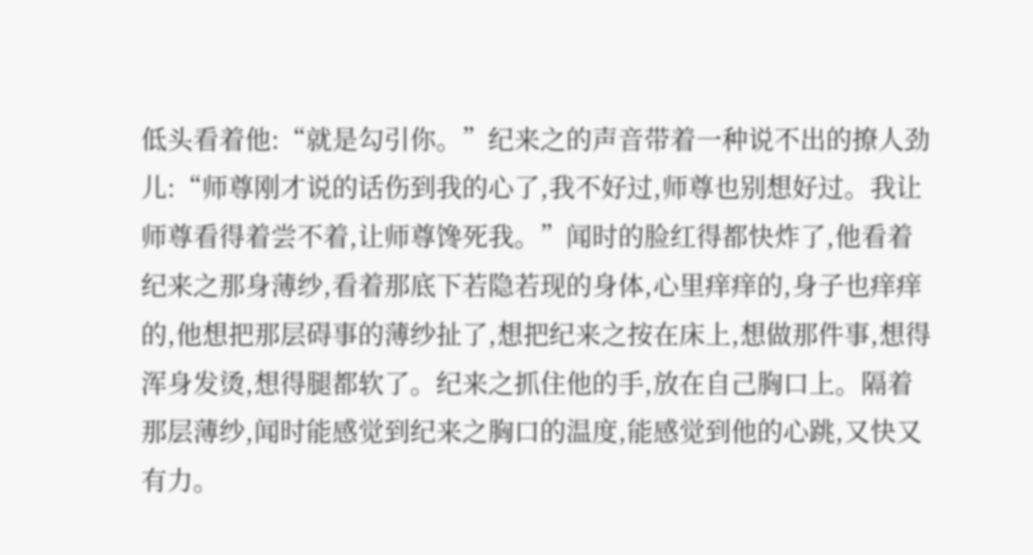低头看着他:“就是勾引你。”纪来之的声音带着一种说不出的撩人劲儿:“师尊刚才说的话伤到我的心了,我不好过,师尊也别想好过。我让师尊看得着尝不着,让师尊馋死我。”闻时的脸红得都快炸了,他看着纪来之那身薄纱,看着那底下若隐若现的身体,心里痒痒的,身子也痒痒的,他想把那层碍事的薄纱扯了,想把纪来之按在床上,想做那件事,想得浑身发烫,想得腿都软了。纪来之抓住他的手,放在自己胸口上。隔着那层薄纱,闻时能感觉到纪来之胸口的温度,能感觉到他的心跳,又快又有力。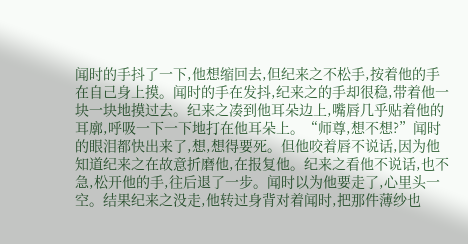闻时的手抖了一下,他想缩回去,但纪来之不松手,按着他的手在自己身上摸。闻时的手在发抖,纪来之的手却很稳,带着他一块一块地摸过去。纪来之凑到他耳朵边上,嘴唇几乎贴着他的耳廓,呼吸一下一下地打在他耳朵上。“师尊,想不想?”闻时的眼泪都快出来了,想,想得要死。但他咬着唇不说话,因为他知道纪来之在故意折磨他,在报复他。纪来之看他不说话,也不急,松开他的手,往后退了一步。闻时以为他要走了,心里头一空。结果纪来之没走,他转过身背对着闻时,把那件薄纱也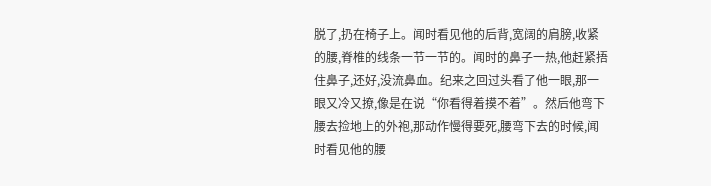脱了,扔在椅子上。闻时看见他的后背,宽阔的肩膀,收紧的腰,脊椎的线条一节一节的。闻时的鼻子一热,他赶紧捂住鼻子,还好,没流鼻血。纪来之回过头看了他一眼,那一眼又冷又撩,像是在说“你看得着摸不着”。然后他弯下腰去捡地上的外袍,那动作慢得要死,腰弯下去的时候,闻时看见他的腰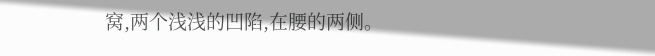窝,两个浅浅的凹陷,在腰的两侧。